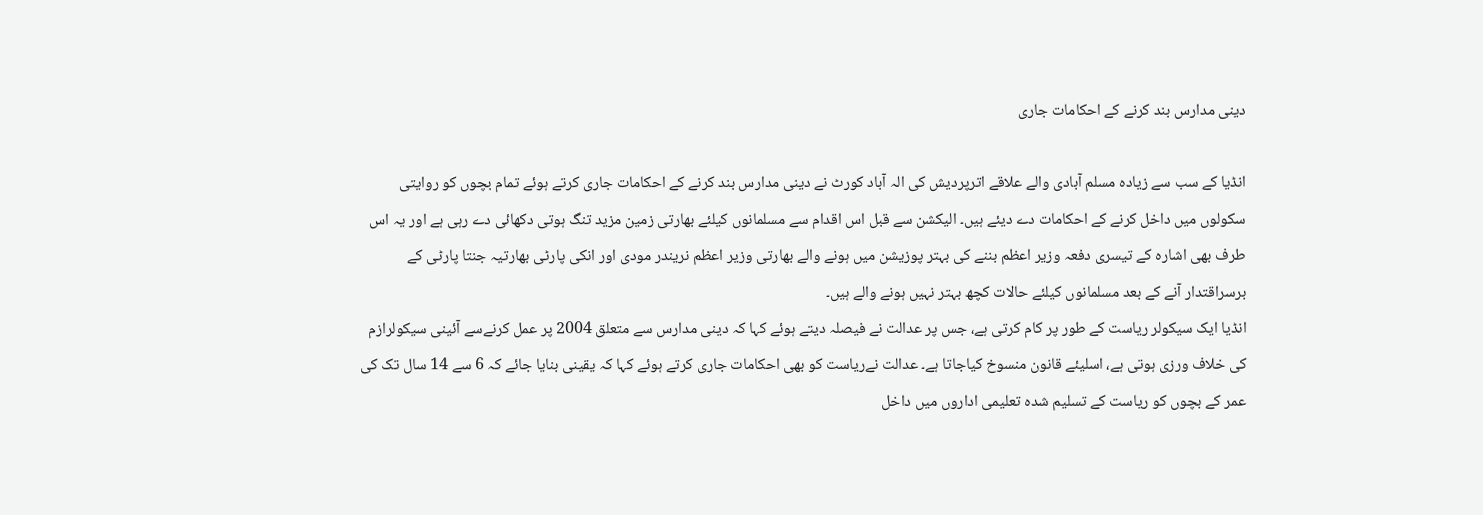دینی مدارس بند کرنے کے احکامات جاری

انڈیا کے سب سے زیادہ مسلم آبادی والے علاقے اترپردیش کی الہ آباد کورٹ نے دینی مدارس بند کرنے کے احکامات جاری کرتے ہوئے تمام بچوں کو روایتی سکولوں میں داخل کرنے کے احکامات دے دیئے ہیں۔ الیکشن سے قبل اس اقدام سے مسلمانوں کیلئے بھارتی زمین مزید تنگ ہوتی دکھائی دے رہی ہے اور یہ اس طرف بھی اشارہ کے تیسری دفعہ وزیر اعظم بننے کی بہتر پوزیشن میں ہونے والے بھارتی وزیر اعظم نریندر مودی اور انکی پارٹی بھارتیہ جنتا پارٹی کے برسراقتدار آنے کے بعد مسلمانوں کیلئے حالات کچھ بہتر نہیں ہونے والے ہیں۔
انڈیا ایک سیکولر ریاست کے طور پر کام کرتی ہے، جس پر عدالت نے فیصلہ دیتے ہوئے کہا کہ دینی مدارس سے متعلق 2004 پر عمل کرنےسے آئینی سیکولرازم کی خلاف ورزی ہوتی ہے، اسلیئے قانون منسوخ کیاجاتا ہے۔ عدالت نےریاست کو بھی احکامات جاری کرتے ہوئے کہا کہ یقینی بنایا جائے کہ 6 سے 14 سال تک کی عمر کے بچوں کو ریاست کے تسلیم شدہ تعلیمی اداروں میں داخل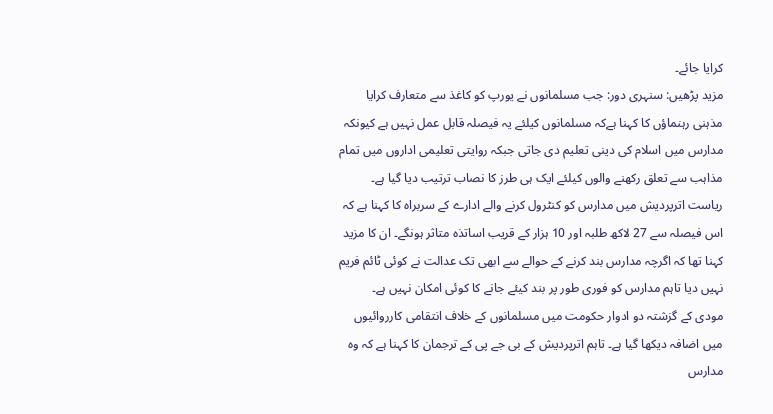کرایا جائے۔
مزید پڑھیں: سنہری دور: جب مسلمانوں نے یورپ کو کاغذ سے متعارف کرایا
مذہنی رہنماؤں کا کہنا ہےکہ مسلمانوں کیلئے یہ فیصلہ قابل عمل نہیں ہے کیونکہ مدارس میں اسلام کی دینی تعلیم دی جاتی جبکہ روایتی تعلیمی اداروں میں تمام مذاہب سے تعلق رکھنے والوں کیلئے ایک ہی طرز کا نصاب ترتیب دیا گیا ہے۔
ریاست اترپردیش میں مدارس کو کنٹرول کرنے والے ادارے کے سربراہ کا کہنا ہے کہ اس فیصلہ سے 27 لاکھ طلبہ اور 10 ہزار کے قریب اساتذہ متاثر ہونگے۔ ان کا مزید کہنا تھا کہ اگرچہ مدارس بند کرنے کے حوالے سے ابھی تک عدالت نے کوئی ٹائم فریم نہیں دیا تاہم مدارس کو فوری طور پر بند کیئے جانے کا کوئی امکان نہیں ہے۔
مودی کے گزشتہ دو ادوار حکومت میں مسلمانوں کے خلاف انتقامی کارروائیوں میں اضافہ دیکھا گیا ہے۔ تاہم اترپردیش کے بی جے پی کے ترجمان کا کہنا ہے کہ وہ مدارس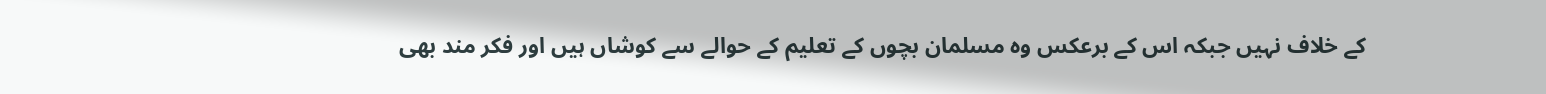کے خلاف نہیں جبکہ اس کے برعکس وہ مسلمان بچوں کے تعلیم کے حوالے سے کوشاں ہیں اور فکر مند بھی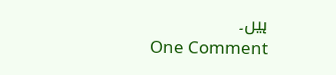ہیں۔
One Comment